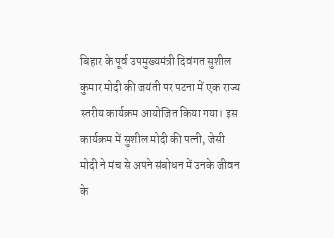बिहार के पूर्व उपमुख्यमंत्री दिवंगत सुशील कुमार मोदी की जयंती पर पटना में एक राज्य स्तरीय कार्यक्रम आयोजित किया गया। इस कार्यक्रम में सुशील मोदी की पत्नी, जेसी मोदी ने मंच से अपने संबोधन में उनके जीवन के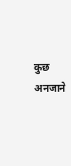कुछ अनजाने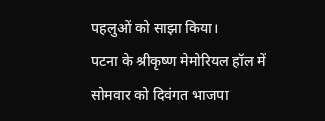पहलुओं को साझा किया।
पटना के श्रीकृष्ण मेमोरियल हॉल में सोमवार को दिवंगत भाजपा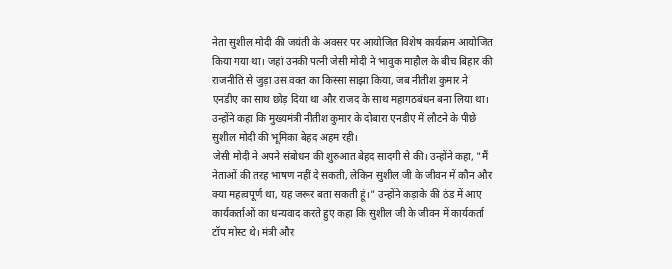नेता सुशील मोदी की जयंती के अवसर पर आयोजित विशेष कार्यक्रम आयोजित किया गया था। जहां उनकी पत्नी जेसी मोदी ने भावुक माहौल के बीच बिहार की राजनीति से जुड़ा उस वक्त का किस्सा साझा किया, जब नीतीश कुमार ने एनडीए का साथ छोड़ दिया था और राजद के साथ महागठबंधन बना लिया था। उन्होंने कहा कि मुख्यमंत्री नीतीश कुमार के दोबारा एनडीए में लौटने के पीछे सुशील मोदी की भूमिका बेहद अहम रही।
जेसी मोदी ने अपने संबोधन की शुरुआत बेहद सादगी से की। उन्होंने कहा, "मैं नेताओं की तरह भाषण नहीं दे सकती, लेकिन सुशील जी के जीवन में कौन और क्या महत्वपूर्ण था, यह जरूर बता सकती हूं।" उन्होंने कड़ाके की ठंड में आए कार्यकर्ताओं का धन्यवाद करते हुए कहा कि सुशील जी के जीवन में कार्यकर्ता टॉप मोस्ट थे। मंत्री और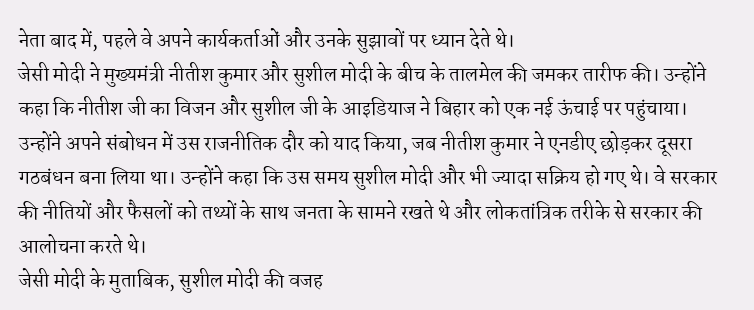नेता बाद में, पहले वे अपने कार्यकर्ताओं और उनके सुझावों पर ध्यान देते थे।
जेसी मोदी ने मुख्यमंत्री नीतीश कुमार और सुशील मोदी के बीच के तालमेल की जमकर तारीफ की। उन्होंने कहा कि नीतीश जी का विजन और सुशील जी के आइडियाज ने बिहार को एक नई ऊंचाई पर पहुंचाया। उन्होंने अपने संबोधन में उस राजनीतिक दौर को याद किया, जब नीतीश कुमार ने एनडीए छोड़कर दूसरा गठबंधन बना लिया था। उन्होंने कहा कि उस समय सुशील मोदी और भी ज्यादा सक्रिय हो गए थे। वे सरकार की नीतियों और फैसलों को तथ्यों के साथ जनता के सामने रखते थे और लोकतांत्रिक तरीके से सरकार की आलोचना करते थे।
जेसी मोदी के मुताबिक, सुशील मोदी की वजह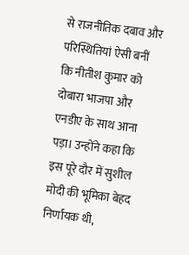से राजनीतिक दबाव और परिस्थितियां ऐसी बनीं कि नीतीश कुमार को दोबारा भाजपा और एनडीए के साथ आना पड़ा। उन्होंने कहा कि इस पूरे दौर में सुशील मोदी की भूमिका बेहद निर्णायक थी,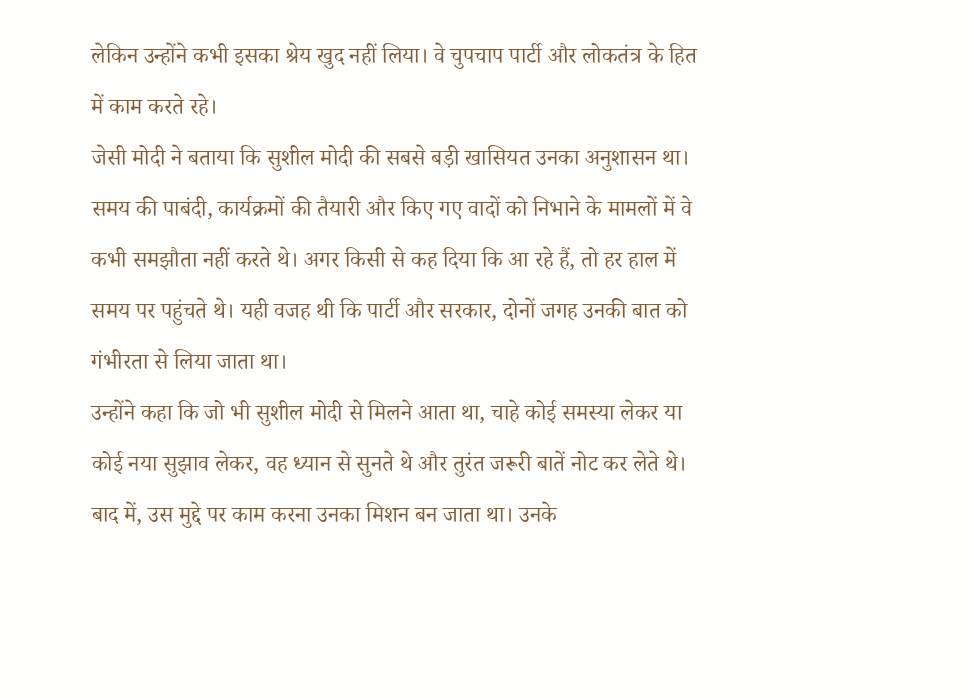लेकिन उन्होंने कभी इसका श्रेय खुद नहीं लिया। वे चुपचाप पार्टी और लोकतंत्र के हित में काम करते रहे।
जेसी मोदी ने बताया कि सुशील मोदी की सबसे बड़ी खासियत उनका अनुशासन था। समय की पाबंदी, कार्यक्रमों की तैयारी और किए गए वादों को निभाने के मामलों में वे कभी समझौता नहीं करते थे। अगर किसी से कह दिया कि आ रहे हैं, तो हर हाल में समय पर पहुंचते थे। यही वजह थी कि पार्टी और सरकार, दोनों जगह उनकी बात को गंभीरता से लिया जाता था।
उन्होंने कहा कि जो भी सुशील मोदी से मिलने आता था, चाहे कोई समस्या लेकर या कोई नया सुझाव लेकर, वह ध्यान से सुनते थे और तुरंत जरूरी बातें नोट कर लेते थे। बाद में, उस मुद्दे पर काम करना उनका मिशन बन जाता था। उनके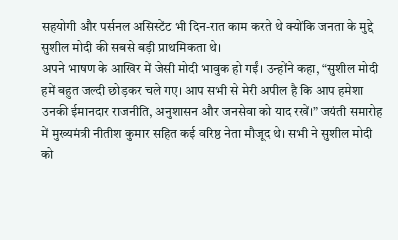सहयोगी और पर्सनल असिस्टेंट भी दिन-रात काम करते थे क्योंकि जनता के मुद्दे सुशील मोदी की सबसे बड़ी प्राथमिकता थे।
अपने भाषण के आखिर में जेसी मोदी भावुक हो गईं। उन्होंने कहा, “सुशील मोदी हमें बहुत जल्दी छोड़कर चले गए। आप सभी से मेरी अपील है कि आप हमेशा उनकी ईमानदार राजनीति, अनुशासन और जनसेवा को याद रखें।” जयंती समारोह में मुख्यमंत्री नीतीश कुमार सहित कई वरिष्ठ नेता मौजूद थे। सभी ने सुशील मोदी को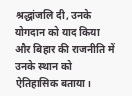श्रद्धांजलि दी, उनके योगदान को याद किया और बिहार की राजनीति में उनके स्थान को ऐतिहासिक बताया।